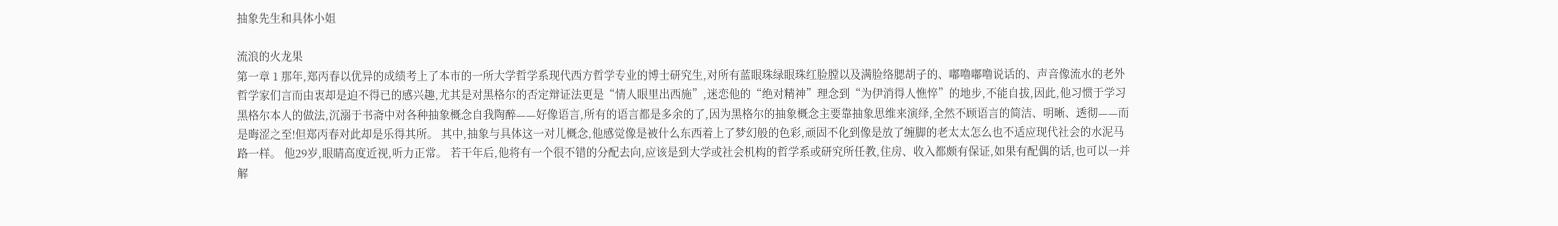抽象先生和具体小姐

流浪的火龙果
第一章 1 那年,郑丙春以优异的成绩考上了本市的一所大学哲学系现代西方哲学专业的博士研究生,对所有蓝眼珠绿眼珠红脸膛以及满脸络腮胡子的、嘟噜嘟噜说话的、声音像流水的老外哲学家们言而由衷却是迫不得已的感兴趣,尤其是对黑格尔的否定辩证法更是“情人眼里出西施”,迷恋他的“绝对精神”理念到“为伊消得人憔悴”的地步,不能自拔,因此,他习惯于学习黑格尔本人的做法,沉溺于书斋中对各种抽象概念自我陶醉——好像语言,所有的语言都是多余的了,因为黑格尔的抽象概念主要靠抽象思维来演绎,全然不顾语言的简洁、明晰、透彻——而是晦涩之至!但郑丙春对此却是乐得其所。 其中,抽象与具体这一对儿概念,他感觉像是被什么东西着上了梦幻般的色彩,顽固不化到像是放了缠脚的老太太怎么也不适应现代社会的水泥马路一样。 他29岁,眼睛高度近视,听力正常。 若干年后,他将有一个很不错的分配去向,应该是到大学或社会机构的哲学系或研究所任教,住房、收入都颇有保证,如果有配偶的话,也可以一并解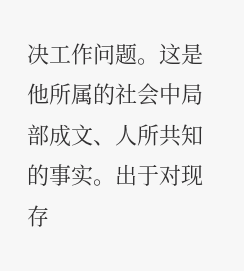决工作问题。这是他所属的社会中局部成文、人所共知的事实。出于对现存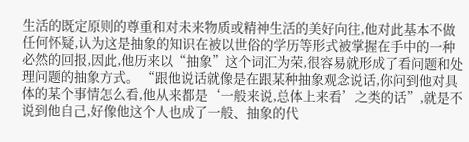生活的既定原则的尊重和对未来物质或精神生活的美好向往,他对此基本不做任何怀疑,认为这是抽象的知识在被以世俗的学历等形式被掌握在手中的一种必然的回报,因此,他历来以“抽象”这个词汇为荣,很容易就形成了看问题和处理问题的抽象方式。 “跟他说话就像是在跟某种抽象观念说话,你问到他对具体的某个事情怎么看,他从来都是‘一般来说,总体上来看’之类的话”,就是不说到他自己,好像他这个人也成了一般、抽象的代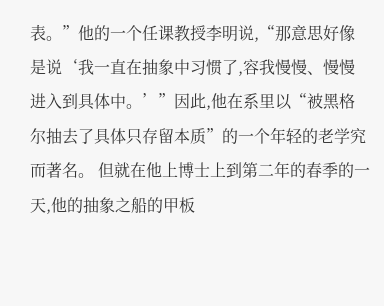表。”他的一个任课教授李明说,“那意思好像是说‘我一直在抽象中习惯了,容我慢慢、慢慢进入到具体中。’”因此,他在系里以“被黑格尔抽去了具体只存留本质”的一个年轻的老学究而著名。 但就在他上博士上到第二年的春季的一天,他的抽象之船的甲板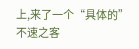上,来了一个“具体的”不速之客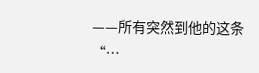——所有突然到他的这条“…